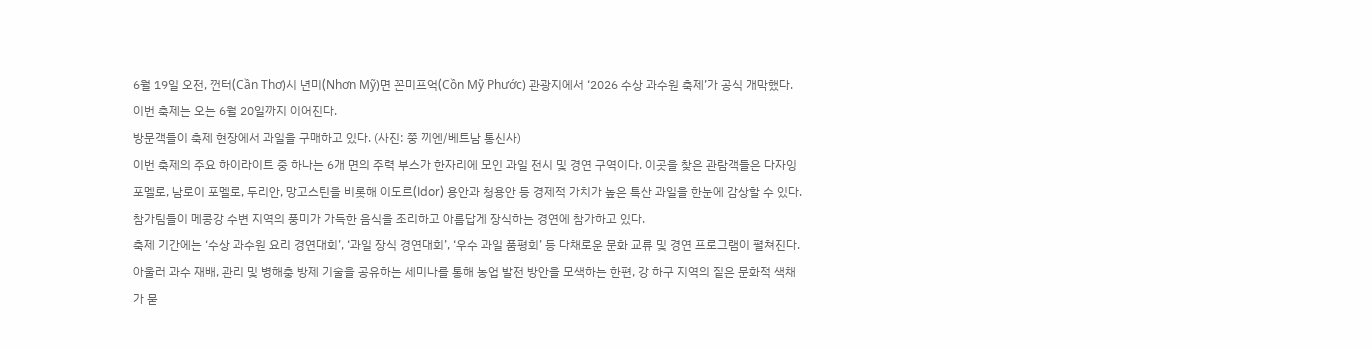6월 19일 오전, 껀터(Cần Thơ)시 년미(Nhơn Mỹ)면 꼰미프억(Cồn Mỹ Phước) 관광지에서 ‘2026 수상 과수원 축제’가 공식 개막했다. 이번 축제는 오는 6월 20일까지 이어진다.
방문객들이 축제 현장에서 과일을 구매하고 있다. (사진: 쭝 끼엔/베트남 통신사)
이번 축제의 주요 하이라이트 중 하나는 6개 면의 주력 부스가 한자리에 모인 과일 전시 및 경연 구역이다. 이곳을 찾은 관람객들은 다자잉 포멜로, 남로이 포멜로, 두리안, 망고스틴을 비롯해 이도르(Idor) 용안과 청용안 등 경제적 가치가 높은 특산 과일을 한눈에 감상할 수 있다.
참가팀들이 메콩강 수변 지역의 풍미가 가득한 음식을 조리하고 아름답게 장식하는 경연에 참가하고 있다.
축제 기간에는 ‘수상 과수원 요리 경연대회’, ‘과일 장식 경연대회’, ‘우수 과일 품평회’ 등 다채로운 문화 교류 및 경연 프로그램이 펼쳐진다. 아울러 과수 재배, 관리 및 병해충 방제 기술을 공유하는 세미나를 통해 농업 발전 방안을 모색하는 한편, 강 하구 지역의 짙은 문화적 색채가 묻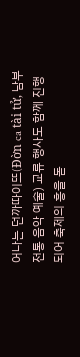어나는 던까따이뜨(Đờn ca tài tử, 남부 전통 음악 예술) 교류 행사도 함께 진행되어 축제의 흥을 돋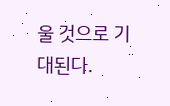울 것으로 기대된다.